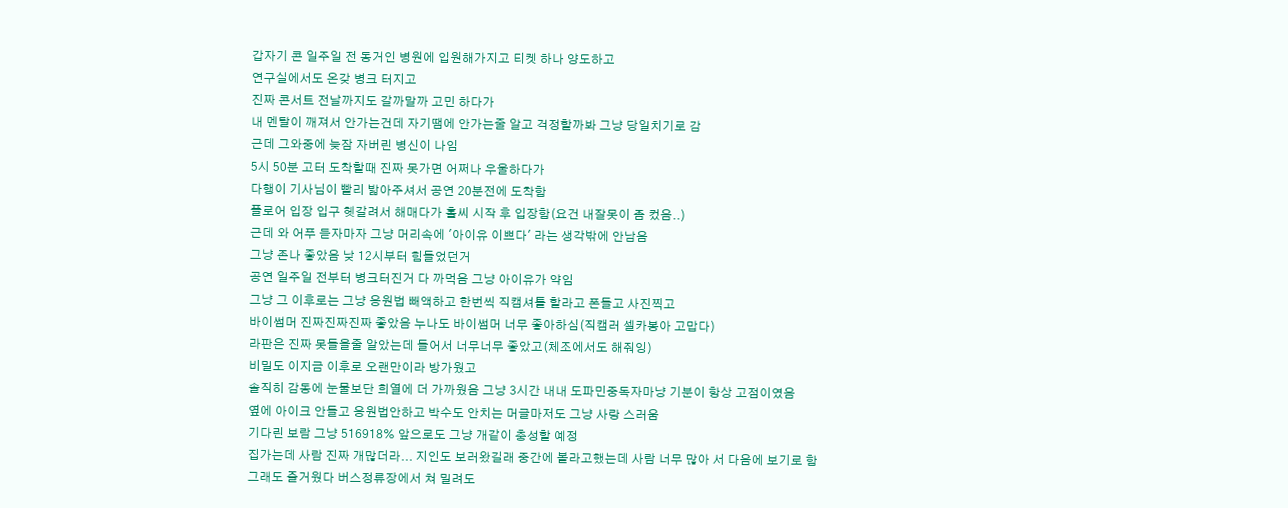갑자기 콘 일주일 전 동거인 병원에 입원해가지고 티켓 하나 양도하고
연구실에서도 온갖 병크 터지고
진짜 콘서트 전날까지도 갈까말까 고민 하다가
내 멘탈이 깨져서 안가는건데 자기땜에 안가는줄 알고 걱정할까봐 그냥 당일치기로 감
근데 그와중에 늦잠 자버린 병신이 나임
5시 50분 고터 도착할때 진짜 못가면 어쩌나 우울하다가
다행이 기사님이 빨리 밟아주셔서 공연 20분전에 도착함
플로어 입장 입구 헷갈려서 해매다가 홀씨 시작 후 입장함(요건 내잘못이 좀 컸음..)
근데 와 어푸 듣자마자 그냥 머리속에 '아이유 이쁘다' 라는 생각밖에 안남음
그냥 존나 좋았음 낮 12시부터 힘들었던거
공연 일주일 전부터 병크터진거 다 까먹음 그냥 아이유가 약임
그냥 그 이후로는 그냥 응원법 빼액하고 한번씩 직캠셔틀 할라고 폰들고 사진찍고
바이썸머 진짜진짜진짜 좋았음 누나도 바이썸머 너무 좋아하심(직캠러 셀카봉아 고맙다)
라판은 진짜 못들을줄 알았는데 들어서 너무너무 좋았고(체조에서도 해줘잉)
비밀도 이지금 이후로 오랜만이라 방가웠고
솔직히 감동에 눈물보단 희열에 더 가까웠음 그냥 3시간 내내 도파민중독자마냥 기분이 항상 고점이였음
옆에 아이크 안들고 응원법안하고 박수도 안치는 머글마저도 그냥 사랑 스러움
기다린 보람 그냥 516918% 앞으로도 그냥 개같이 충성할 예정
집가는데 사람 진짜 개많더라... 지인도 보러왔길래 중간에 볼라고했는데 사람 너무 많아 서 다음에 보기로 함
그래도 즐거웠다 버스정류장에서 쳐 밀려도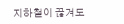지하철이 끊겨도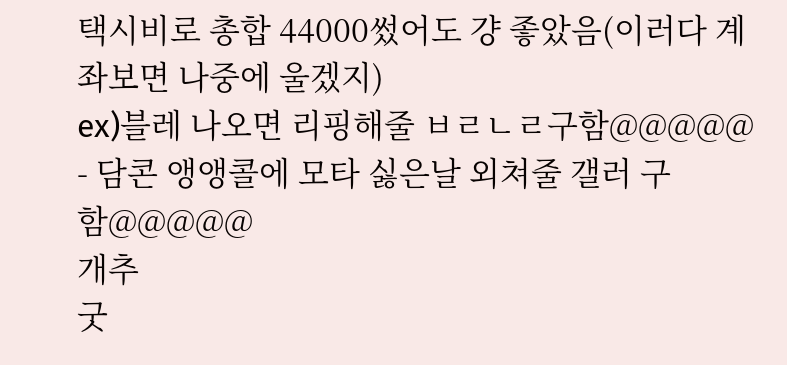택시비로 총합 44000썼어도 걍 좋았음(이러다 계좌보면 나중에 울겠지)
ex)블레 나오면 리핑해줄 ㅂㄹㄴㄹ구함@@@@@
- 담콘 앵앵콜에 모타 싫은날 외쳐줄 갤러 구함@@@@@
개추
굿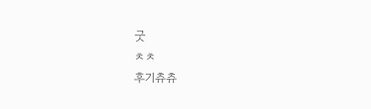굿
ㅊㅊ
후기츄츄